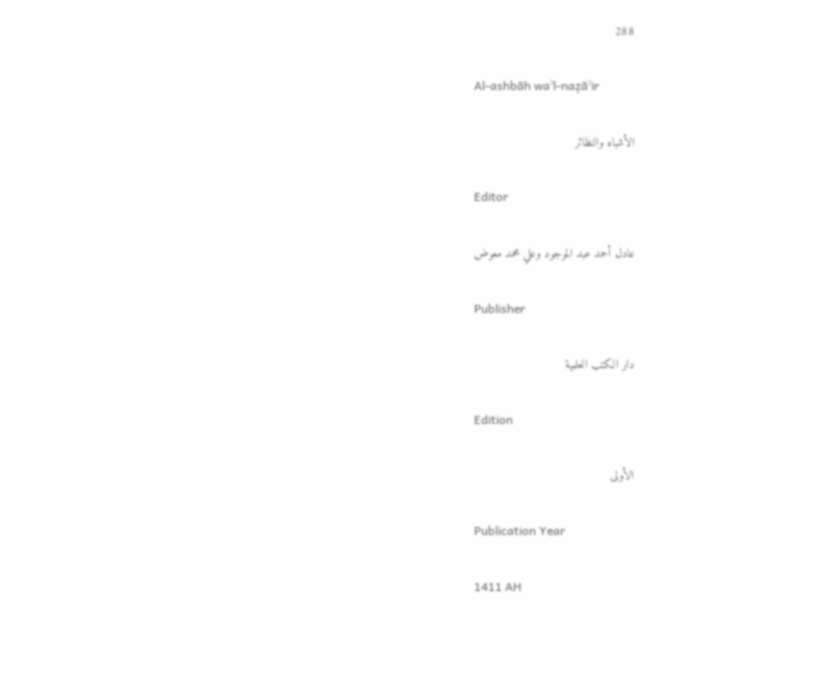288

Al-ashbāh waʾl-naẓāʾir

الأشباه والنظائر

Editor

عادل أحمد عبد الموجود وعلي محمد معوض

Publisher

دار الكتب العلمية

Edition

الأولى

Publication Year

1411 AH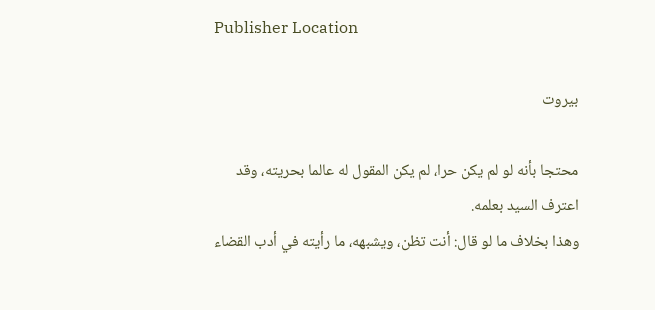Publisher Location

بيروت

محتجا بأنه لو لم يكن حرا، لم يكن المقول له عالما بحريته، وقد اعترف السيد بعلمه.
وهذا بخلاف ما لو قال: أنت تظن، ويشبهه، ما رأيته في أدب القضاء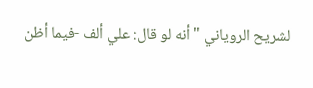لشريح الروياني "أنه لو قال: علي ألف -فيما أظن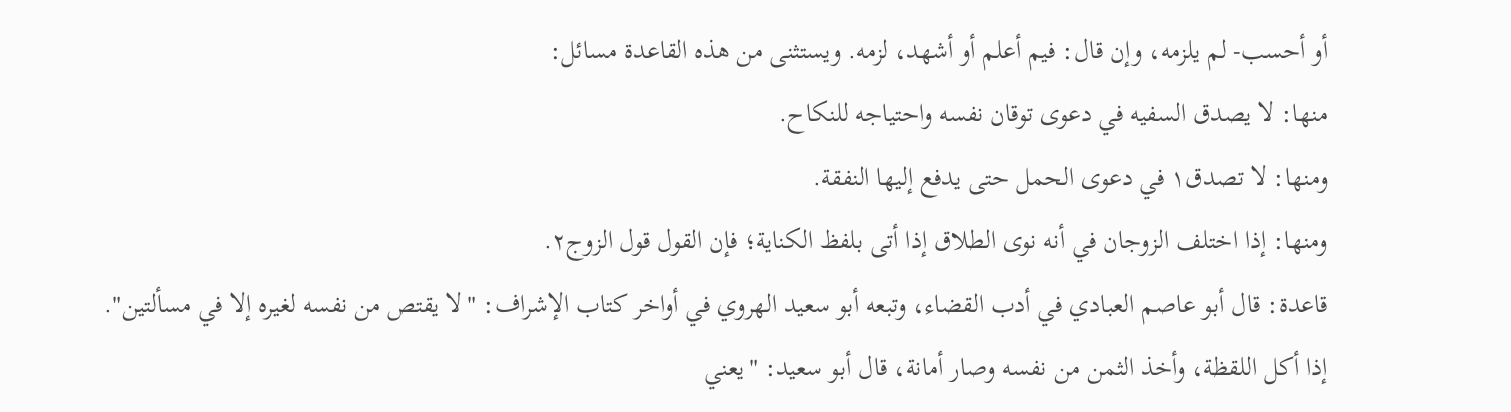أو أحسب- لم يلزمه، وإن قال: فيم أعلم أو أشهد، لزمه. ويستثنى من هذه القاعدة مسائل:
منها: لا يصدق السفيه في دعوى توقان نفسه واحتياجه للنكاح.
ومنها: لا تصدق١ في دعوى الحمل حتى يدفع إليها النفقة.
ومنها: إذا اختلف الزوجان في أنه نوى الطلاق إذا أتى بلفظ الكناية؛ فإن القول قول الزوج٢.
قاعدة: قال أبو عاصم العبادي في أدب القضاء، وتبعه أبو سعيد الهروي في أواخر كتاب الإشراف: "لا يقتص من نفسه لغيره إلا في مسألتين".
إذا أكل اللقظة، وأخذ الثمن من نفسه وصار أمانة، قال أبو سعيد: "يعني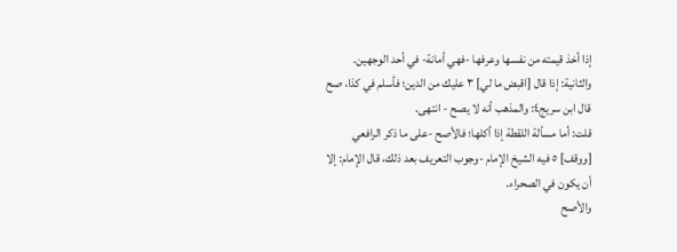إذا أخذ قيمته من نفسها وعرفها -فهي أمانة- في أحد الوجهين.
والثانية: إذا قال [اقبض ما لي] ٣ عليك من الدين؛ فأسلم في كذا، صح قال ابن سريج٤: والمذهب أنه لا يصح - انتهى.
قلت: أما مسألة اللقطة إذا أكلها؛ فالأصح -على ما ذكر الرافعي [ووقف] ٥ فيه الشيخ الإمام -وجوب التعريف بعد ذلك، قال الإمام: إلا أن يكون في الصحراء.
والأصح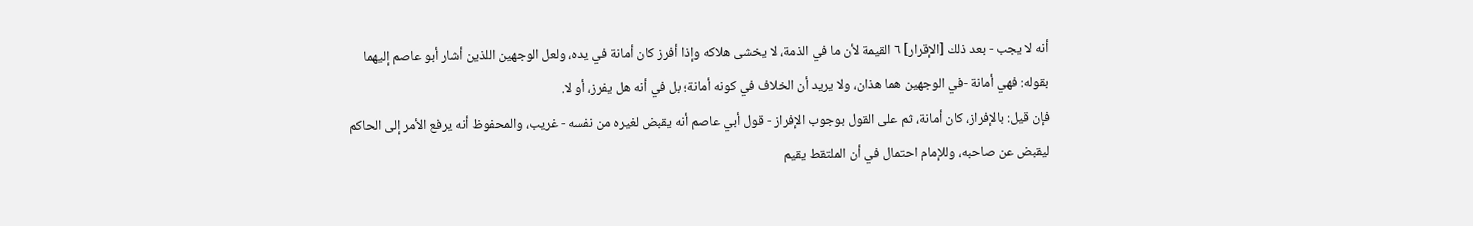أنه لا يجب - بعد ذلك [الإقرار] ٦ القيمة لأن ما في الذمة، لا يخشى هلاكه وإذا أفرز كان أمانة في يده، ولعل الوجهين اللذين أشار أبو عاصم إليهما بقوله: فهي أمانة -في الوجهين هما هذان، ولا يريد أن الخلاف في كونه أمانة؛ بل في أنه هل يفرز، أو لا.
فإن قيل: بالإفراز، كان أمانة، ثم على القول بوجوب الإفراز - قول أبي عاصم أنه يقبض لغيره من نفسه - غريب، والمحفوظ أنه يرفع الأمر إلى الحاكم ليقبض عن صاحبه، وللإمام احتمال في أن الملتقط يقيم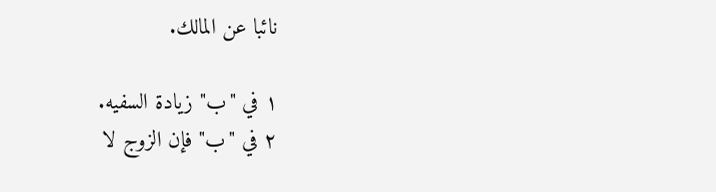نائبا عن المالك.

١ في "ب" زيادة السفيه.
٢ في "ب" فإن الزوج لا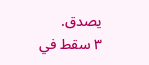يصدق.
٣ سقط في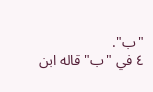"ب".
٤ في "ب" قاله ابن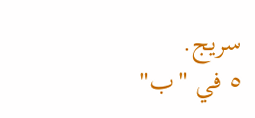سريج.
٥ في "ب"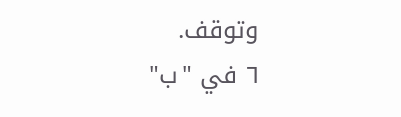وتوقف.
٦ في "ب"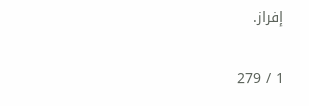إفراز.

1 / 279